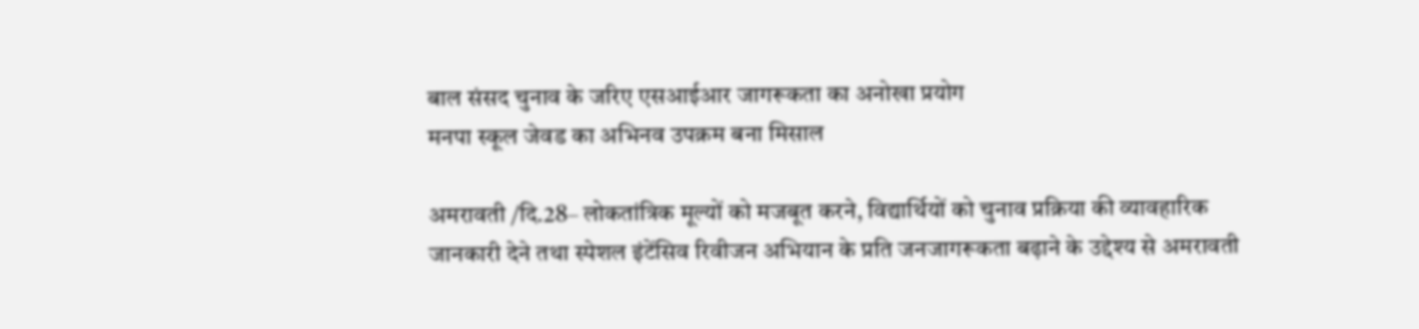बाल संसद चुनाव के जरिए एसआईआर जागरूकता का अनोखा प्रयोग
मनपा स्कूल जेवड का अभिनव उपक्रम बना मिसाल

अमरावती /दि.28– लोकतांत्रिक मूल्यों को मजबूत करने, विद्यार्थियों को चुनाव प्रक्रिया की व्यावहारिक जानकारी देने तथा स्पेशल इंटेंसिव रिवीजन अभियान के प्रति जनजागरूकता बढ़ाने के उद्देश्य से अमरावती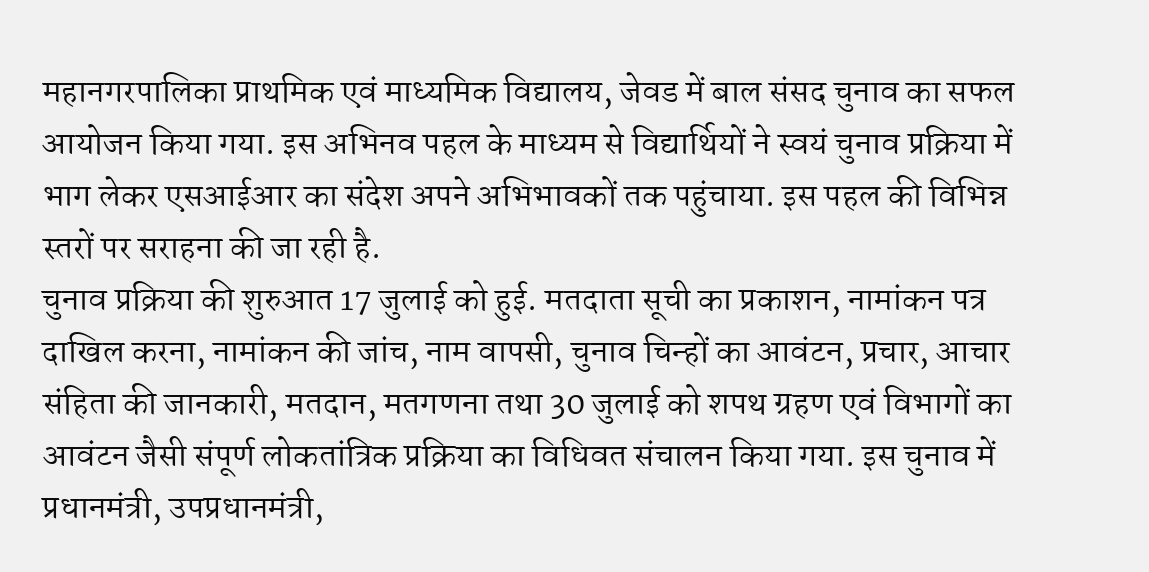महानगरपालिका प्राथमिक एवं माध्यमिक विद्यालय, जेवड में बाल संसद चुनाव का सफल आयोजन किया गया. इस अभिनव पहल के माध्यम से विद्यार्थियों ने स्वयं चुनाव प्रक्रिया में भाग लेकर एसआईआर का संदेश अपने अभिभावकों तक पहुंचाया. इस पहल की विभिन्न स्तरों पर सराहना की जा रही है.
चुनाव प्रक्रिया की शुरुआत 17 जुलाई को हुई. मतदाता सूची का प्रकाशन, नामांकन पत्र दाखिल करना, नामांकन की जांच, नाम वापसी, चुनाव चिन्हों का आवंटन, प्रचार, आचार संहिता की जानकारी, मतदान, मतगणना तथा 30 जुलाई को शपथ ग्रहण एवं विभागों का आवंटन जैसी संपूर्ण लोकतांत्रिक प्रक्रिया का विधिवत संचालन किया गया. इस चुनाव में प्रधानमंत्री, उपप्रधानमंत्री,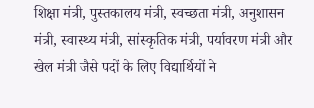शिक्षा मंत्री, पुस्तकालय मंत्री, स्वच्छता मंत्री, अनुशासन मंत्री, स्वास्थ्य मंत्री, सांस्कृतिक मंत्री, पर्यावरण मंत्री और खेल मंत्री जैसे पदों के लिए विद्यार्थियों ने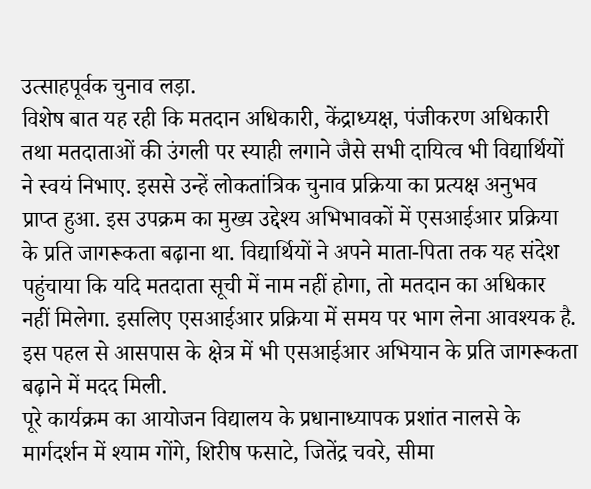उत्साहपूर्वक चुनाव लड़ा.
विशेष बात यह रही कि मतदान अधिकारी, केंद्राध्यक्ष, पंजीकरण अधिकारी तथा मतदाताओं की उंगली पर स्याही लगाने जैसे सभी दायित्व भी विद्यार्थियों ने स्वयं निभाए. इससे उन्हें लोकतांत्रिक चुनाव प्रक्रिया का प्रत्यक्ष अनुभव प्राप्त हुआ. इस उपक्रम का मुख्य उद्देश्य अभिभावकों में एसआईआर प्रक्रिया के प्रति जागरूकता बढ़ाना था. विद्यार्थियों ने अपने माता-पिता तक यह संदेश पहुंचाया कि यदि मतदाता सूची में नाम नहीं होगा, तो मतदान का अधिकार नहीं मिलेगा. इसलिए एसआईआर प्रक्रिया में समय पर भाग लेना आवश्यक है. इस पहल से आसपास के क्षेत्र में भी एसआईआर अभियान के प्रति जागरूकता बढ़ाने में मदद मिली.
पूरे कार्यक्रम का आयोजन विद्यालय के प्रधानाध्यापक प्रशांत नालसे के मार्गदर्शन में श्याम गोंगे, शिरीष फसाटे, जितेंद्र चवरे, सीमा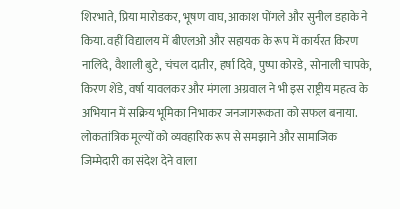शिरभाते, प्रिया मारोडकर, भूषण वाघ, आकाश पोंगले और सुनील डहाके ने किया. वहीं विद्यालय में बीएलओ और सहायक के रूप में कार्यरत किरण नालिंदे, वैशाली बुटे, चंचल दातीर, हर्षा दिवे, पुष्पा कोरडे, सोनाली चापके, किरण शेंडे, वर्षा यावलकर और मंगला अग्रवाल ने भी इस राष्ट्रीय महत्व के अभियान में सक्रिय भूमिका निभाकर जनजागरूकता को सफल बनाया. लोकतांत्रिक मूल्यों को व्यवहारिक रूप से समझाने और सामाजिक जिम्मेदारी का संदेश देने वाला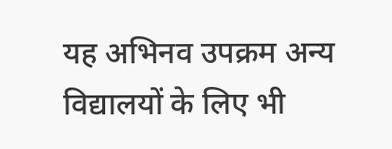यह अभिनव उपक्रम अन्य विद्यालयों के लिए भी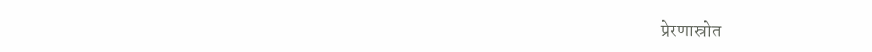प्रेरणास्रोत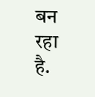बन रहा है.